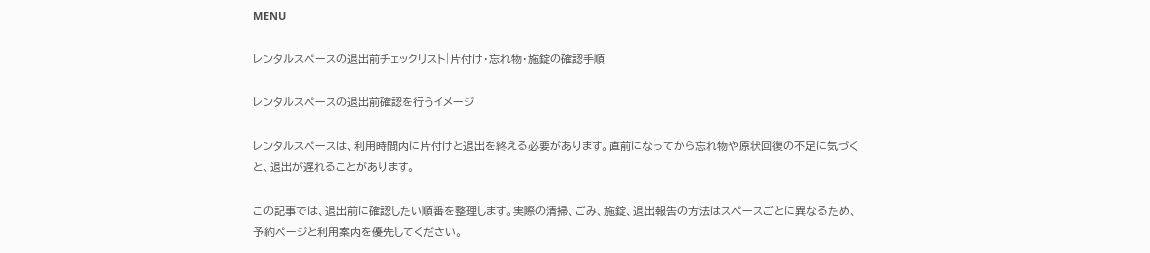MENU

レンタルスペースの退出前チェックリスト|片付け・忘れ物・施錠の確認手順

レンタルスペースの退出前確認を行うイメージ

レンタルスペースは、利用時間内に片付けと退出を終える必要があります。直前になってから忘れ物や原状回復の不足に気づくと、退出が遅れることがあります。

この記事では、退出前に確認したい順番を整理します。実際の清掃、ごみ、施錠、退出報告の方法はスペースごとに異なるため、予約ページと利用案内を優先してください。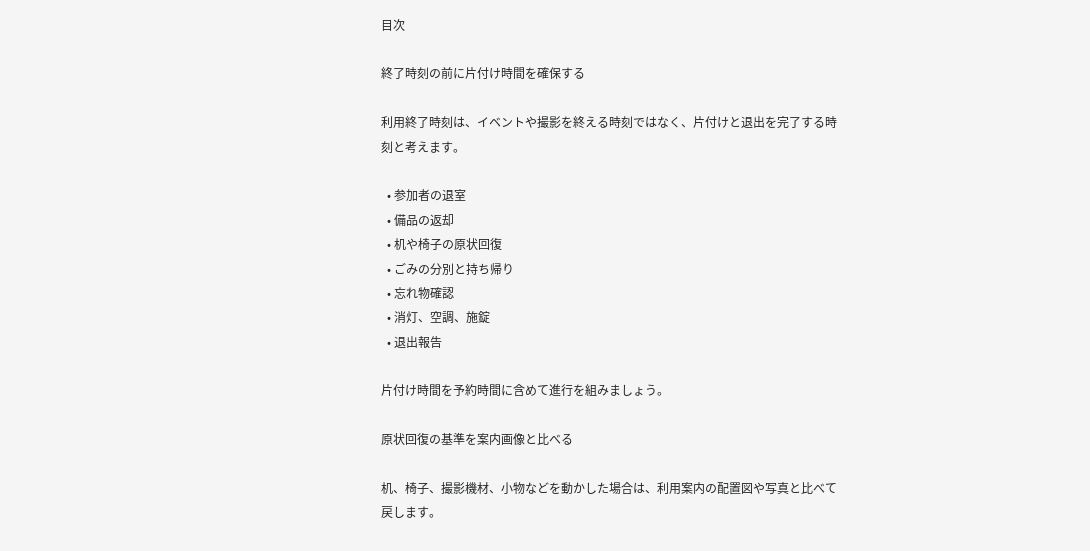目次

終了時刻の前に片付け時間を確保する

利用終了時刻は、イベントや撮影を終える時刻ではなく、片付けと退出を完了する時刻と考えます。

  • 参加者の退室
  • 備品の返却
  • 机や椅子の原状回復
  • ごみの分別と持ち帰り
  • 忘れ物確認
  • 消灯、空調、施錠
  • 退出報告

片付け時間を予約時間に含めて進行を組みましょう。

原状回復の基準を案内画像と比べる

机、椅子、撮影機材、小物などを動かした場合は、利用案内の配置図や写真と比べて戻します。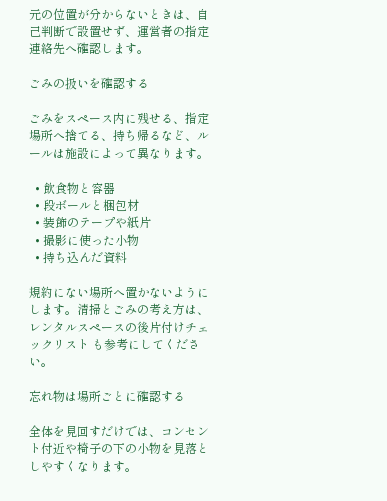元の位置が分からないときは、自己判断で設置せず、運営者の指定連絡先へ確認します。

ごみの扱いを確認する

ごみをスペース内に残せる、指定場所へ捨てる、持ち帰るなど、ルールは施設によって異なります。

  • 飲食物と容器
  • 段ボールと梱包材
  • 装飾のテープや紙片
  • 撮影に使った小物
  • 持ち込んだ資料

規約にない場所へ置かないようにします。清掃とごみの考え方は、レンタルスペースの後片付けチェックリスト も参考にしてください。

忘れ物は場所ごとに確認する

全体を見回すだけでは、コンセント付近や椅子の下の小物を見落としやすくなります。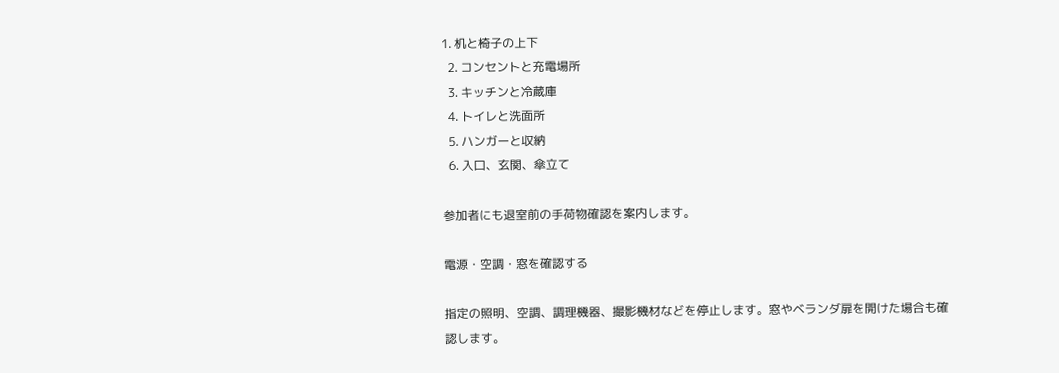1. 机と椅子の上下
  2. コンセントと充電場所
  3. キッチンと冷蔵庫
  4. トイレと洗面所
  5. ハンガーと収納
  6. 入口、玄関、傘立て

参加者にも退室前の手荷物確認を案内します。

電源・空調・窓を確認する

指定の照明、空調、調理機器、撮影機材などを停止します。窓やベランダ扉を開けた場合も確認します。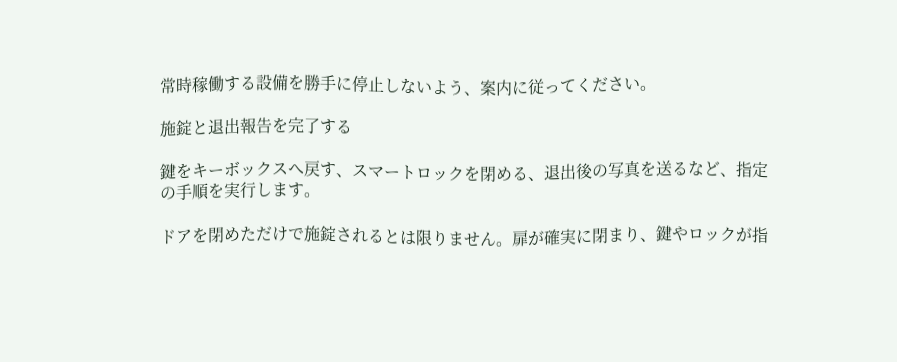常時稼働する設備を勝手に停止しないよう、案内に従ってください。

施錠と退出報告を完了する

鍵をキーボックスへ戻す、スマートロックを閉める、退出後の写真を送るなど、指定の手順を実行します。

ドアを閉めただけで施錠されるとは限りません。扉が確実に閉まり、鍵やロックが指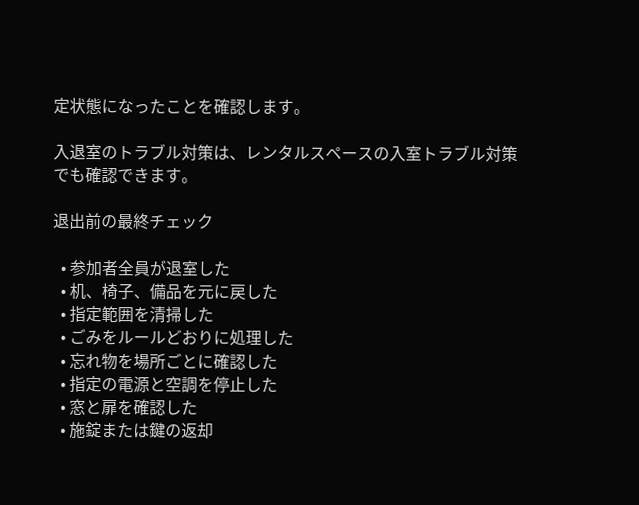定状態になったことを確認します。

入退室のトラブル対策は、レンタルスペースの入室トラブル対策 でも確認できます。

退出前の最終チェック

  • 参加者全員が退室した
  • 机、椅子、備品を元に戻した
  • 指定範囲を清掃した
  • ごみをルールどおりに処理した
  • 忘れ物を場所ごとに確認した
  • 指定の電源と空調を停止した
  • 窓と扉を確認した
  • 施錠または鍵の返却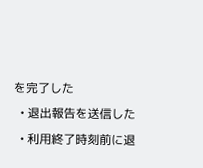を完了した
  • 退出報告を送信した
  • 利用終了時刻前に退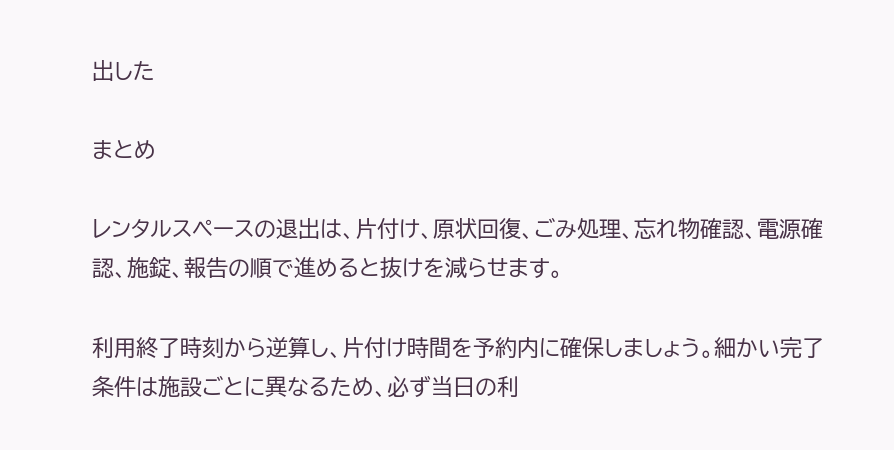出した

まとめ

レンタルスペースの退出は、片付け、原状回復、ごみ処理、忘れ物確認、電源確認、施錠、報告の順で進めると抜けを減らせます。

利用終了時刻から逆算し、片付け時間を予約内に確保しましょう。細かい完了条件は施設ごとに異なるため、必ず当日の利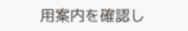用案内を確認し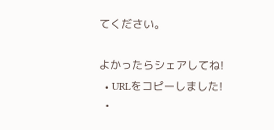てください。

よかったらシェアしてね!
  • URLをコピーしました!
  •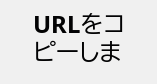URLをコピーしま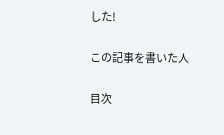した!

この記事を書いた人

目次